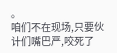。
咱们不在现场,只要伙计们嘴巴严,咬死了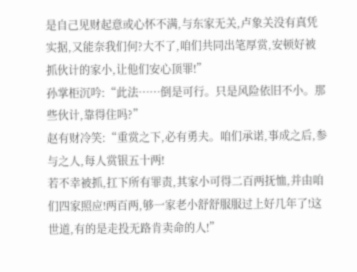是自己见财起意或心怀不满,与东家无关,卢象关没有真凭实据,又能奈我们何?大不了,咱们共同出笔厚赏,安顿好被抓伙计的家小,让他们安心顶罪!”
孙掌柜沉吟:“此法……倒是可行。只是风险依旧不小。那些伙计,靠得住吗?”
赵有财冷笑:“重赏之下,必有勇夫。咱们承诺,事成之后,参与之人,每人赏银五十两!
若不幸被抓,扛下所有罪责,其家小可得二百两抚恤,并由咱们四家照应!两百两,够一家老小舒舒服服过上好几年了!这世道,有的是走投无路肯卖命的人!”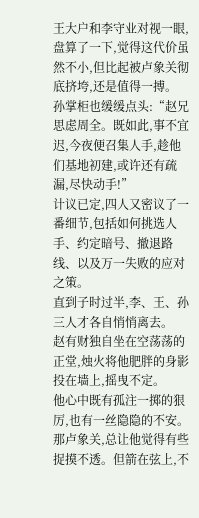王大户和李守业对视一眼,盘算了一下,觉得这代价虽然不小,但比起被卢象关彻底挤垮,还是值得一搏。
孙掌柜也缓缓点头:“赵兄思虑周全。既如此,事不宜迟,今夜便召集人手,趁他们基地初建,或许还有疏漏,尽快动手!”
计议已定,四人又密议了一番细节,包括如何挑选人手、约定暗号、撤退路线、以及万一失败的应对之策。
直到子时过半,李、王、孙三人才各自悄悄离去。
赵有财独自坐在空荡荡的正堂,烛火将他肥胖的身影投在墙上,摇曳不定。
他心中既有孤注一掷的狠厉,也有一丝隐隐的不安。那卢象关,总让他觉得有些捉摸不透。但箭在弦上,不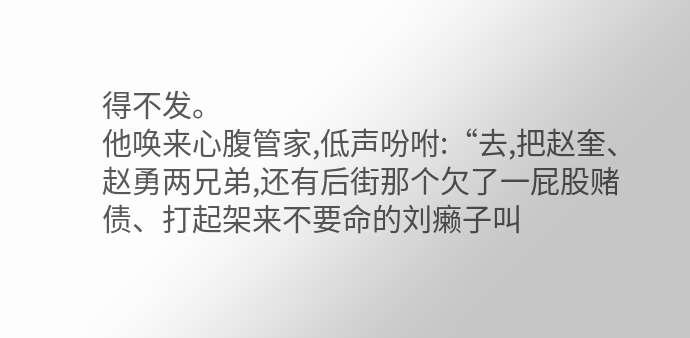得不发。
他唤来心腹管家,低声吩咐:“去,把赵奎、赵勇两兄弟,还有后街那个欠了一屁股赌债、打起架来不要命的刘癞子叫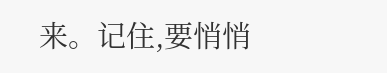来。记住,要悄悄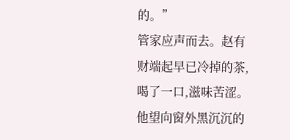的。”
管家应声而去。赵有财端起早已冷掉的茶,喝了一口,滋味苦涩。
他望向窗外黑沉沉的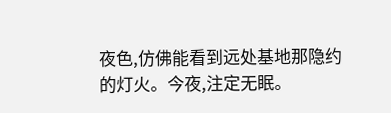夜色,仿佛能看到远处基地那隐约的灯火。今夜,注定无眠。